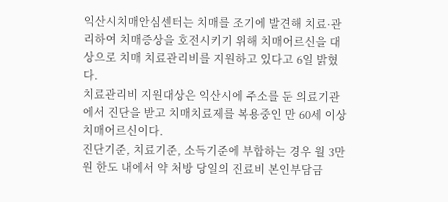익산시치매안심센터는 치매를 조기에 발견해 치료·관리하여 치매증상을 호전시키기 위해 치매어르신을 대상으로 치매 치료관리비를 지원하고 있다고 6일 밝혔다.
치료관리비 지원대상은 익산시에 주소를 둔 의료기관에서 진단을 받고 치매치료제를 복용중인 만 60세 이상 치매어르신이다.
진단기준, 치료기준, 소득기준에 부합하는 경우 월 3만원 한도 내에서 약 처방 당일의 진료비 본인부담금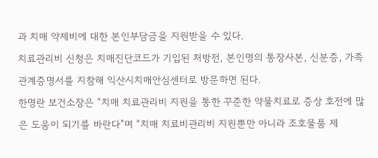과 치매 약제비에 대한 본인부담금을 지원받을 수 있다.
치료관리비 신청은 치매진단코드가 기입된 처방전, 본인명의 통장사본, 신분증, 가족관계증명서를 지참해 익산시치매안심센터로 방문하면 된다.
한명란 보건소장은 “치매 치료관리비 지원을 통한 꾸준한 약물치료로 증상 호전에 많은 도움이 되기를 바란다”며 “치매 치료비관리비 지원뿐만 아니라 조호물품 제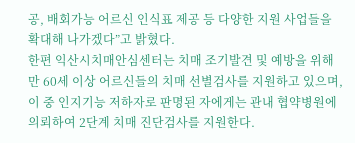공, 배회가능 어르신 인식표 제공 등 다양한 지원 사업들을 확대해 나가겠다”고 밝혔다.
한편 익산시치매안심센터는 치매 조기발견 및 예방을 위해 만 60세 이상 어르신들의 치매 선별검사를 지원하고 있으며, 이 중 인지기능 저하자로 판명된 자에게는 관내 협약병원에 의뢰하여 2단계 치매 진단검사를 지원한다.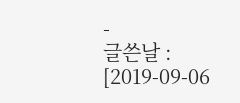-
글쓴날 : [2019-09-06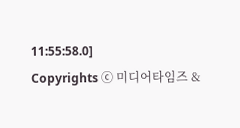11:55:58.0]
Copyrights ⓒ 미디어타임즈 &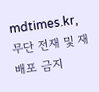mdtimes.kr, 무단 전재 및 재배포 금지